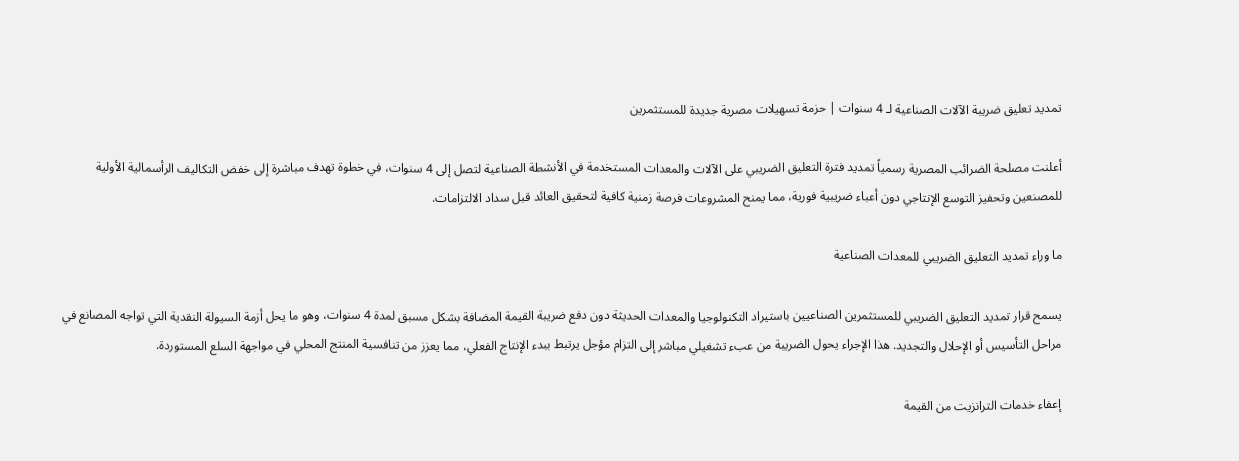تمديد تعليق ضريبة الآلات الصناعية لـ 4 سنوات | حزمة تسهيلات مصرية جديدة للمستثمرين

أعلنت مصلحة الضرائب المصرية رسمياً تمديد فترة التعليق الضريبي على الآلات والمعدات المستخدمة في الأنشطة الصناعية لتصل إلى 4 سنوات، في خطوة تهدف مباشرة إلى خفض التكاليف الرأسمالية الأولية للمصنعين وتحفيز التوسع الإنتاجي دون أعباء ضريبية فورية، مما يمنح المشروعات فرصة زمنية كافية لتحقيق العائد قبل سداد الالتزامات.

ما وراء تمديد التعليق الضريبي للمعدات الصناعية

يسمح قرار تمديد التعليق الضريبي للمستثمرين الصناعيين باستيراد التكنولوجيا والمعدات الحديثة دون دفع ضريبة القيمة المضافة بشكل مسبق لمدة 4 سنوات، وهو ما يحل أزمة السيولة النقدية التي تواجه المصانع في مراحل التأسيس أو الإحلال والتجديد. هذا الإجراء يحول الضريبة من عبء تشغيلي مباشر إلى التزام مؤجل يرتبط ببدء الإنتاج الفعلي، مما يعزز من تنافسية المنتج المحلي في مواجهة السلع المستوردة.

إعفاء خدمات الترانزيت من القيمة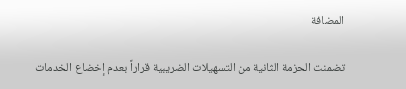المضافة

تضمنت الحزمة الثانية من التسهيلات الضريبية قراراً بعدم إخضاع الخدمات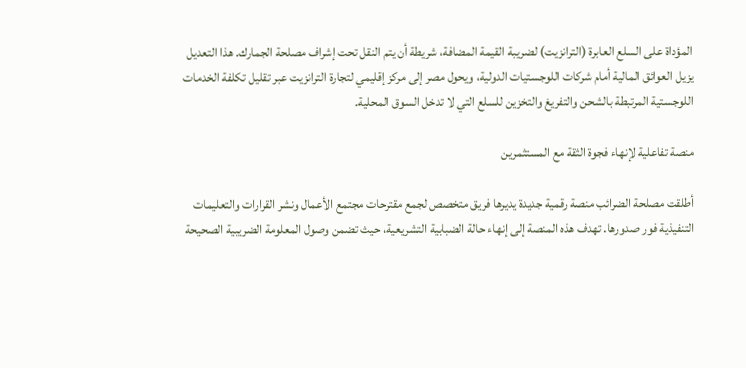المؤداة على السلع العابرة (الترانزيت) لضريبة القيمة المضافة، شريطة أن يتم النقل تحت إشراف مصلحة الجمارك. هذا التعديل يزيل العوائق المالية أمام شركات اللوجستيات الدولية، ويحول مصر إلى مركز إقليمي لتجارة الترانزيت عبر تقليل تكلفة الخدمات اللوجستية المرتبطة بالشحن والتفريغ والتخزين للسلع التي لا تدخل السوق المحلية.

منصة تفاعلية لإنهاء فجوة الثقة مع المستثمرين

أطلقت مصلحة الضرائب منصة رقمية جديدة يديرها فريق متخصص لجمع مقترحات مجتمع الأعمال ونشر القرارات والتعليمات التنفيذية فور صدورها. تهدف هذه المنصة إلى إنهاء حالة الضبابية التشريعية، حيث تضمن وصول المعلومة الضريبية الصحيحة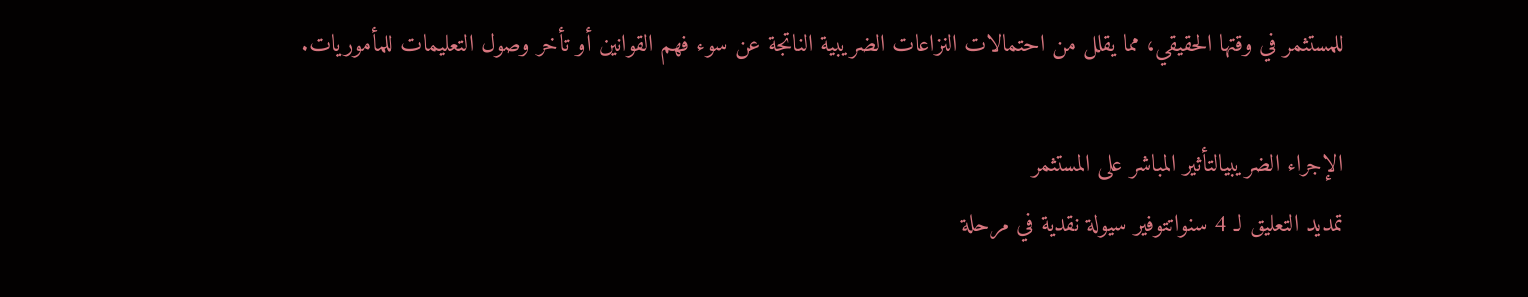للمستثمر في وقتها الحقيقي، مما يقلل من احتمالات النزاعات الضريبية الناتجة عن سوء فهم القوانين أو تأخر وصول التعليمات للمأموريات.

الإجراء الضريبيالتأثير المباشر على المستثمر
تمديد التعليق لـ 4 سنواتتوفير سيولة نقدية في مرحلة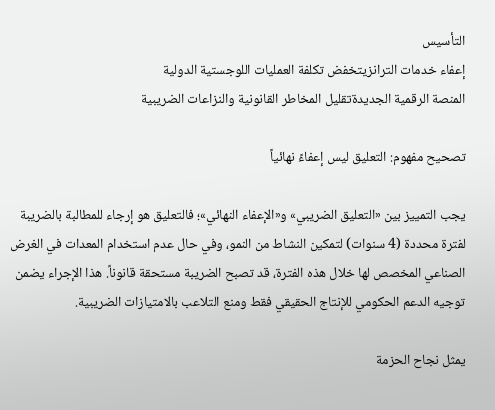التأسيس
إعفاء خدمات الترانزيتخفض تكلفة العمليات اللوجستية الدولية
المنصة الرقمية الجديدةتقليل المخاطر القانونية والنزاعات الضريبية

تصحيح مفهوم: التعليق ليس إعفاءً نهائياً

يجب التمييز بين «التعليق الضريبي» و«الإعفاء النهائي»؛ فالتعليق هو إرجاء للمطالبة بالضريبة لفترة محددة (4 سنوات) لتمكين النشاط من النمو، وفي حال عدم استخدام المعدات في الغرض الصناعي المخصص لها خلال هذه الفترة، قد تصبح الضريبة مستحقة قانوناً. هذا الإجراء يضمن توجيه الدعم الحكومي للإنتاج الحقيقي فقط ومنع التلاعب بالامتيازات الضريبية.

يمثل نجاح الحزمة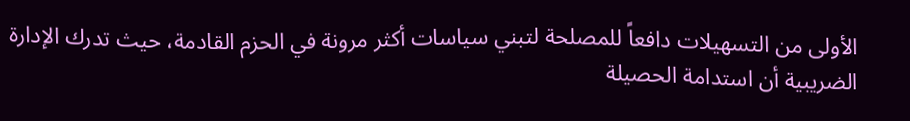الأولى من التسهيلات دافعاً للمصلحة لتبني سياسات أكثر مرونة في الحزم القادمة، حيث تدرك الإدارة الضريبية أن استدامة الحصيلة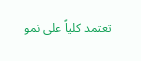تعتمد كلياً على نمو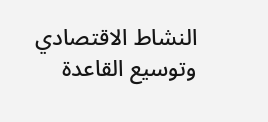النشاط الاقتصادي وتوسيع القاعدة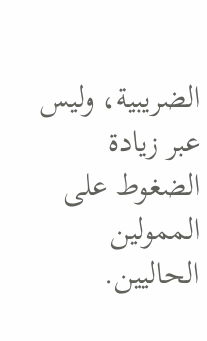الضريبية، وليس عبر زيادة الضغوط على الممولين الحاليين.